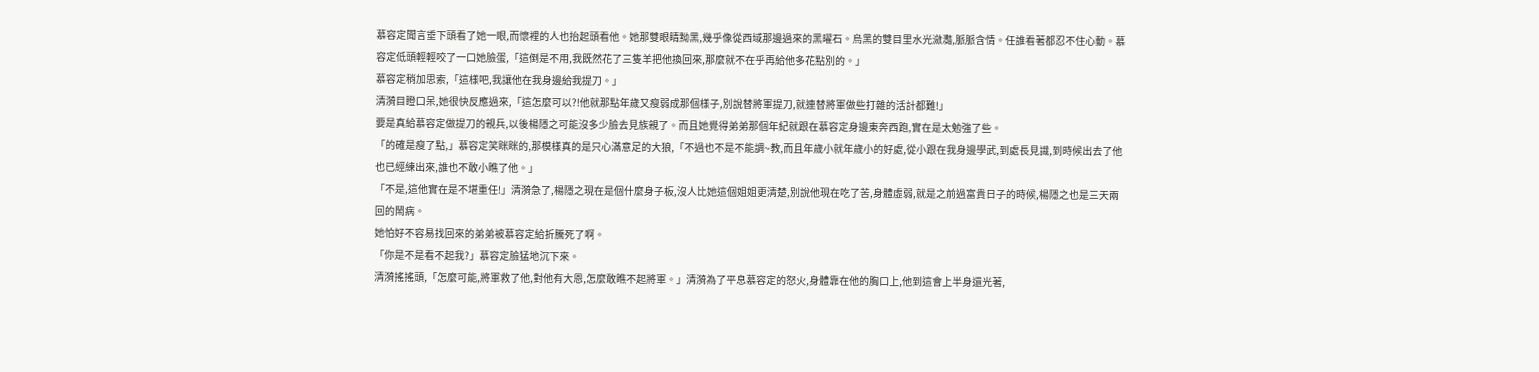慕容定聞言垂下頭看了她一眼,而懷裡的人也抬起頭看他。她那雙眼睛黝黑,幾乎像從西域那邊過來的黑曜石。烏黑的雙目里水光瀲灩,脈脈含情。任誰看著都忍不住心動。慕容定低頭輕輕咬了一口她臉蛋,「這倒是不用,我既然花了三隻羊把他換回來,那麼就不在乎再給他多花點別的。」
慕容定稍加思索,「這樣吧,我讓他在我身邊給我提刀。」
清漪目瞪口呆,她很快反應過來,「這怎麼可以?!他就那點年歲又瘦弱成那個樣子,別說替將軍提刀,就連替將軍做些打雜的活計都難!」
要是真給慕容定做提刀的親兵,以後楊隱之可能沒多少臉去見族親了。而且她覺得弟弟那個年紀就跟在慕容定身邊東奔西跑,實在是太勉強了些。
「的確是瘦了點,」慕容定笑眯眯的,那模樣真的是只心滿意足的大狼,「不過也不是不能調~教,而且年歲小就年歲小的好處,從小跟在我身邊學武,到處長見識,到時候出去了他也已經練出來,誰也不敢小瞧了他。」
「不是,這他實在是不堪重任!」清漪急了,楊隱之現在是個什麼身子板,沒人比她這個姐姐更清楚,別說他現在吃了苦,身體虛弱,就是之前過富貴日子的時候,楊隱之也是三天兩回的鬧病。
她怕好不容易找回來的弟弟被慕容定給折騰死了啊。
「你是不是看不起我?」慕容定臉猛地沉下來。
清漪搖搖頭,「怎麼可能,將軍救了他,對他有大恩,怎麼敢瞧不起將軍。」清漪為了平息慕容定的怒火,身體靠在他的胸口上,他到這會上半身還光著,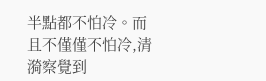半點都不怕冷。而且不僅僅不怕冷,清漪察覺到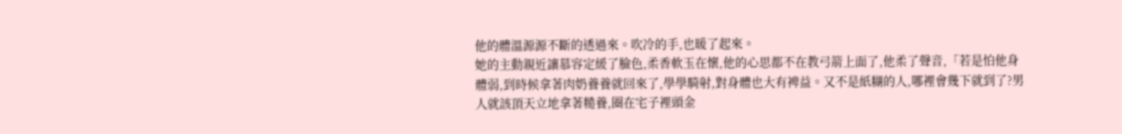他的體溫源源不斷的透過來。吹冷的手,也暖了起來。
她的主動親近讓慕容定緩了臉色,柔香軟玉在懷,他的心思都不在教弓箭上面了,他柔了聲音,「若是怕他身體弱,到時候拿著肉奶養養就回來了,學學騎射,對身體也大有裨益。又不是紙糊的人,哪裡會幾下就到了?男人就該頂天立地拿著糙養,圈在宅子裡頭金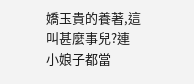嬌玉貴的養著,這叫甚麼事兒?連小娘子都當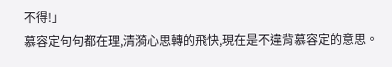不得!」
慕容定句句都在理,清漪心思轉的飛快,現在是不違背慕容定的意思。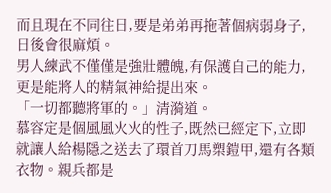而且現在不同往日,要是弟弟再拖著個病弱身子,日後會很麻煩。
男人練武不僅僅是強壯體魄,有保護自己的能力,更是能將人的精氣神給提出來。
「一切都聽將軍的。」清漪道。
慕容定是個風風火火的性子,既然已經定下,立即就讓人給楊隱之送去了環首刀馬槊鎧甲,還有各類衣物。親兵都是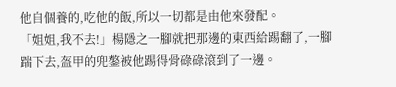他自個養的,吃他的飯,所以一切都是由他來發配。
「姐姐,我不去!」楊隱之一腳就把那邊的東西給踢翻了,一腳踹下去,盔甲的兜鏊被他踢得骨碌碌滾到了一邊。